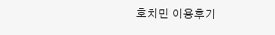호치민 이용후기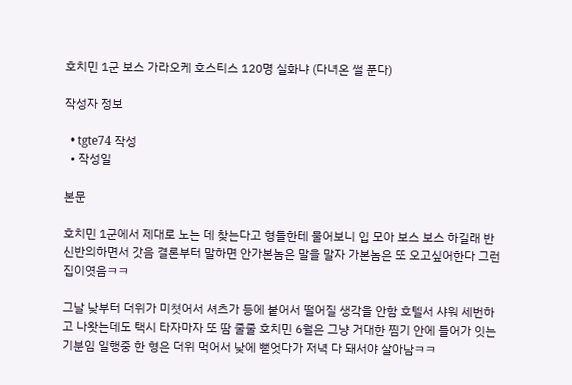호치민 1군 보스 가라오케 호스티스 120명 실화냐 (다녀온 썰 푼다)

작성자 정보

  • tgte74 작성
  • 작성일

본문

호치민 1군에서 제대로 노는 데 찾는다고 형들한테 물어보니 입 모아 보스 보스 하길래 반신반의하면서 갓음 결론부터 말하면 안가본놈은 말을 말자 가본놈은 또 오고싶어한다 그런 집이엿음ㅋㅋ

그날 낮부터 더위가 미쳣어서 셔츠가 등에 붙어서 떨어질 생각을 안함 호텔서 샤워 세번하고 나왓는데도 택시 타자마자 또 땀 줄줄 호치민 6월은 그냥 거대한 찜기 안에 들어가 잇는 기분임 일행중 한 형은 더위 먹어서 낮에 뻗엇다가 저녁 다 돼서야 살아남ㅋㅋ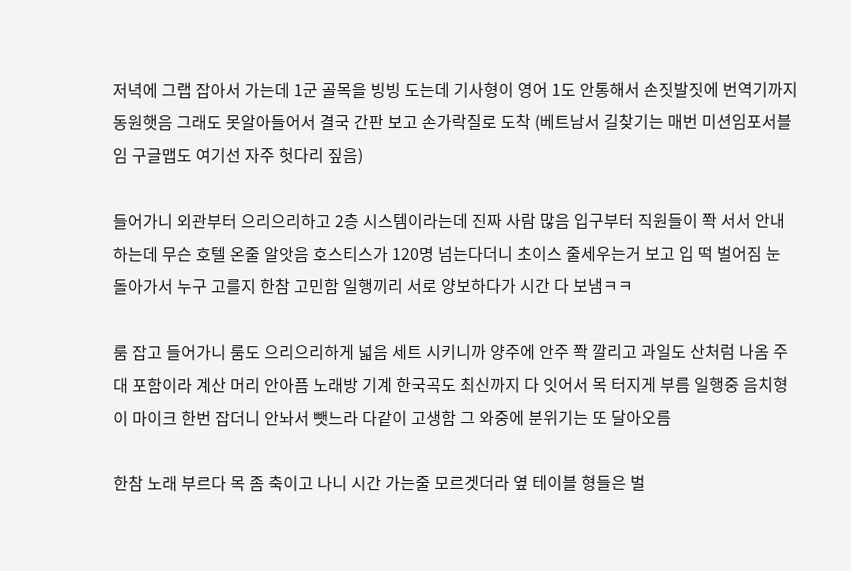저녁에 그랩 잡아서 가는데 1군 골목을 빙빙 도는데 기사형이 영어 1도 안통해서 손짓발짓에 번역기까지 동원햇음 그래도 못알아들어서 결국 간판 보고 손가락질로 도착 (베트남서 길찾기는 매번 미션임포서블임 구글맵도 여기선 자주 헛다리 짚음)

들어가니 외관부터 으리으리하고 2층 시스템이라는데 진짜 사람 많음 입구부터 직원들이 쫙 서서 안내하는데 무슨 호텔 온줄 알앗음 호스티스가 120명 넘는다더니 초이스 줄세우는거 보고 입 떡 벌어짐 눈 돌아가서 누구 고를지 한참 고민함 일행끼리 서로 양보하다가 시간 다 보냄ㅋㅋ

룸 잡고 들어가니 룸도 으리으리하게 넓음 세트 시키니까 양주에 안주 쫙 깔리고 과일도 산처럼 나옴 주대 포함이라 계산 머리 안아픔 노래방 기계 한국곡도 최신까지 다 잇어서 목 터지게 부름 일행중 음치형이 마이크 한번 잡더니 안놔서 뺏느라 다같이 고생함 그 와중에 분위기는 또 달아오름

한참 노래 부르다 목 좀 축이고 나니 시간 가는줄 모르겟더라 옆 테이블 형들은 벌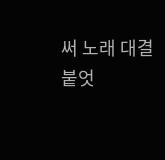써 노래 대결 붙엇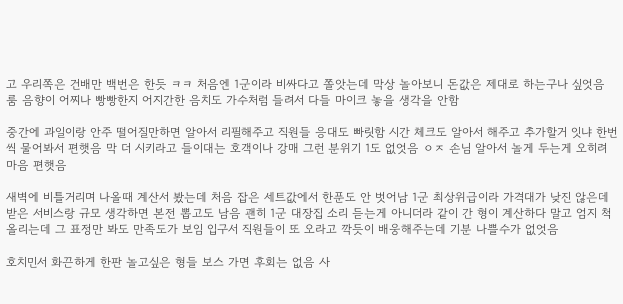고 우리쪽은 건배만 백번은 한듯 ㅋㅋ 처음엔 1군이라 비싸다고 쫄앗는데 막상 놀아보니 돈값은 제대로 하는구나 싶엇음 룸 음향이 어찌나 빵빵한지 어지간한 음치도 가수처럼 들려서 다들 마이크 놓을 생각을 안함

중간에 과일이랑 안주 떨어질만하면 알아서 리필해주고 직원들 응대도 빠릿함 시간 체크도 알아서 해주고 추가할거 잇냐 한번씩 물어봐서 편햇음 막 더 시키라고 들이대는 호객이나 강매 그런 분위기 1도 없엇음 ㅇㅈ 손님 알아서 놀게 두는게 오히려 마음 편햇음

새벽에 비틀거리며 나올때 계산서 봤는데 처음 잡은 세트값에서 한푼도 안 벗어남 1군 최상위급이라 가격대가 낮진 않은데 받은 서비스랑 규모 생각하면 본전 뽑고도 남음 괜히 1군 대장집 소리 듣는게 아니더라 같이 간 형이 계산하다 말고 엄지 척 올리는데 그 표정만 봐도 만족도가 보임 입구서 직원들이 또 오라고 깍듯이 배웅해주는데 기분 나쁠수가 없엇음

호치민서 화끈하게 한판 놀고싶은 형들 보스 가면 후회는 없음 사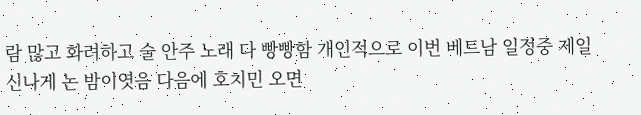람 많고 화려하고 술 안주 노래 다 빵빵함 개인적으로 이번 베트남 일정중 제일 신나게 논 밤이엿음 다음에 호치민 오면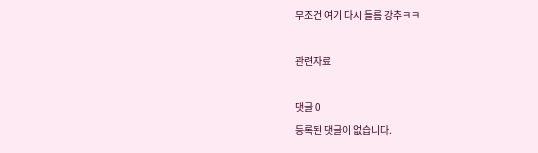무조건 여기 다시 들름 강추ㅋㅋ

관련자료

댓글 0
등록된 댓글이 없습니다.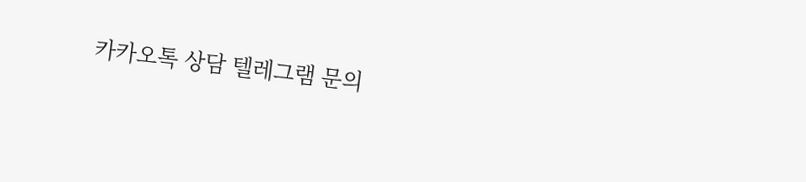카카오톡 상담 텔레그램 문의